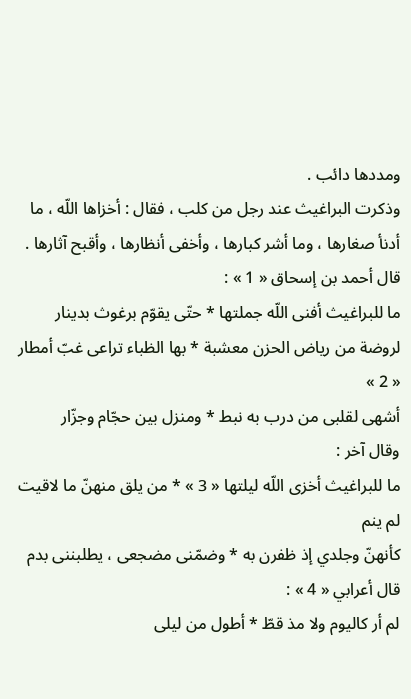ومددها دائب .
وذكرت البراغيث عند رجل من كلب ، فقال : أخزاها اللّه ، ما أدنأ صغارها ، وما أشر كبارها ، وأخفى أنظارها ، وأقبح آثارها .
قال أحمد بن إسحاق « 1 » :
ما للبراغيث أفنى اللّه جملتها * حتّى يقوّم برغوث بدينار
لروضة من رياض الحزن معشبة * بها الظباء تراعى غبّ أمطار « 2 »
أشهى لقلبى من درب به نبط * ومنزل بين حجّام وجزّار
وقال آخر :
ما للبراغيث أخزى اللّه ليلتها « 3 » * من يلق منهنّ ما لاقيت لم ينم
كأنهنّ وجلدي إذ ظفرن به * وضمّنى مضجعى ، يطلبننى بدم
قال أعرابي « 4 » :
لم أر كاليوم ولا مذ قطّ * أطول من ليلى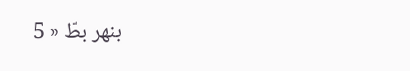بنهر بطّ « 5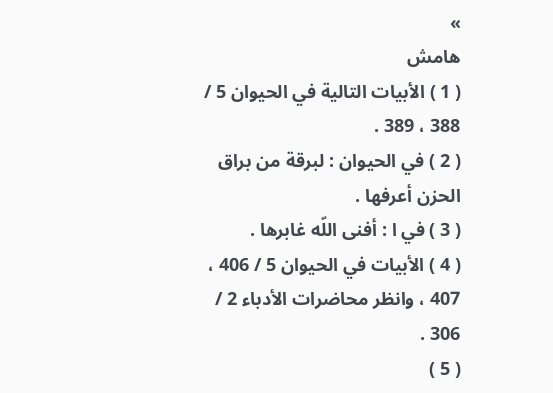»
هامش
( 1 ) الأبيات التالية في الحيوان 5 / 388 ، 389 .
( 2 ) في الحيوان : لبرقة من براق الحزن أعرفها .
( 3 ) في ا : أفنى اللّه غابرها .
( 4 ) الأبيات في الحيوان 5 / 406 ، 407 ، وانظر محاضرات الأدباء 2 / 306 .
( 5 )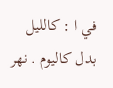في ا : كالليل بدل كاليوم . نهر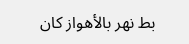بط نهر بالأهواز كان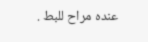عنده مراح للبط .